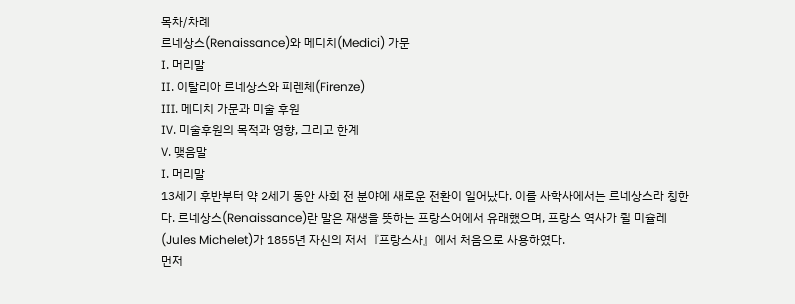목차/차례
르네상스(Renaissance)와 메디치(Medici) 가문
Ⅰ. 머리말
Ⅱ. 이탈리아 르네상스와 피렌체(Firenze)
Ⅲ. 메디치 가문과 미술 후원
Ⅳ. 미술후원의 목적과 영향, 그리고 한계
Ⅴ. 맺음말
Ⅰ. 머리말
13세기 후반부터 약 2세기 동안 사회 전 분야에 새로운 전환이 일어났다. 이를 사학사에서는 르네상스라 칭한다. 르네상스(Renaissance)란 말은 재생을 뜻하는 프랑스어에서 유래했으며, 프랑스 역사가 쥘 미슐레(Jules Michelet)가 1855년 자신의 저서『프랑스사』에서 처음으로 사용하였다.
먼저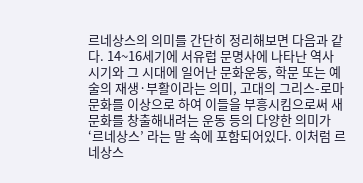르네상스의 의미를 간단히 정리해보면 다음과 같다. 14~16세기에 서유럽 문명사에 나타난 역사 시기와 그 시대에 일어난 문화운동, 학문 또는 예술의 재생·부활이라는 의미, 고대의 그리스-로마 문화를 이상으로 하여 이들을 부흥시킴으로써 새 문화를 창출해내려는 운동 등의 다양한 의미가 ‘르네상스’ 라는 말 속에 포함되어있다. 이처럼 르네상스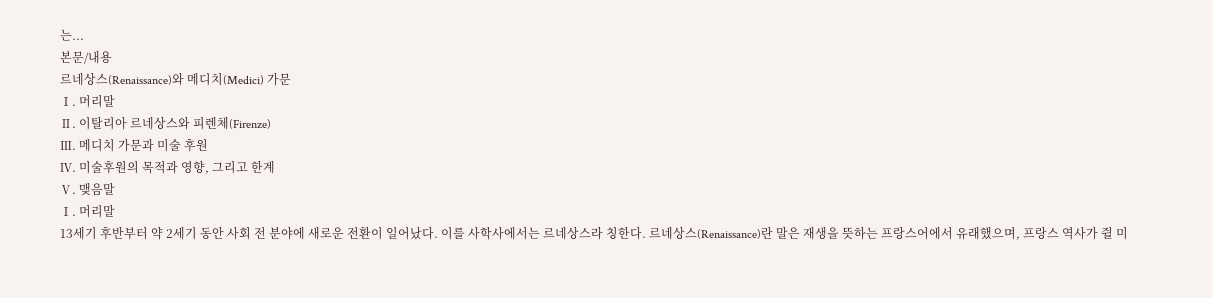는...
본문/내용
르네상스(Renaissance)와 메디치(Medici) 가문
Ⅰ. 머리말
Ⅱ. 이탈리아 르네상스와 피렌체(Firenze)
Ⅲ. 메디치 가문과 미술 후원
Ⅳ. 미술후원의 목적과 영향, 그리고 한계
Ⅴ. 맺음말
Ⅰ. 머리말
13세기 후반부터 약 2세기 동안 사회 전 분야에 새로운 전환이 일어났다. 이를 사학사에서는 르네상스라 칭한다. 르네상스(Renaissance)란 말은 재생을 뜻하는 프랑스어에서 유래했으며, 프랑스 역사가 쥘 미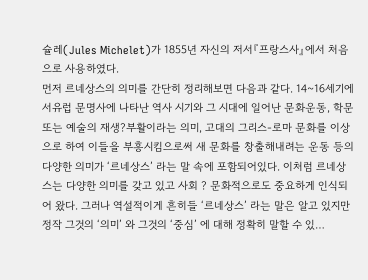슐레(Jules Michelet)가 1855년 자신의 저서『프랑스사』에서 처음으로 사용하였다.
먼저 르네상스의 의미를 간단히 정리해보면 다음과 같다. 14~16세기에 서유럽 문명사에 나타난 역사 시기와 그 시대에 일어난 문화운동, 학문 또는 예술의 재생?부활이라는 의미, 고대의 그리스-로마 문화를 이상으로 하여 이들을 부흥시킴으로써 새 문화를 창출해내려는 운동 등의 다양한 의미가 ‘르네상스’ 라는 말 속에 포함되어있다. 이처럼 르네상스는 다양한 의미를 갖고 있고 사회 ? 문화적으로도 중요하게 인식되어 왔다. 그러나 역설적이게 흔히들 ‘르네상스’ 라는 말은 알고 있지만 정작 그것의 ‘의미’ 와 그것의 ‘중심’ 에 대해 정확히 말할 수 있…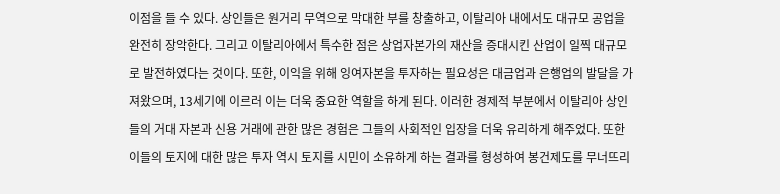이점을 들 수 있다. 상인들은 원거리 무역으로 막대한 부를 창출하고, 이탈리아 내에서도 대규모 공업을 완전히 장악한다. 그리고 이탈리아에서 특수한 점은 상업자본가의 재산을 증대시킨 산업이 일찍 대규모로 발전하였다는 것이다. 또한, 이익을 위해 잉여자본을 투자하는 필요성은 대금업과 은행업의 발달을 가져왔으며, 13세기에 이르러 이는 더욱 중요한 역할을 하게 된다. 이러한 경제적 부분에서 이탈리아 상인들의 거대 자본과 신용 거래에 관한 많은 경험은 그들의 사회적인 입장을 더욱 유리하게 해주었다. 또한 이들의 토지에 대한 많은 투자 역시 토지를 시민이 소유하게 하는 결과를 형성하여 봉건제도를 무너뜨리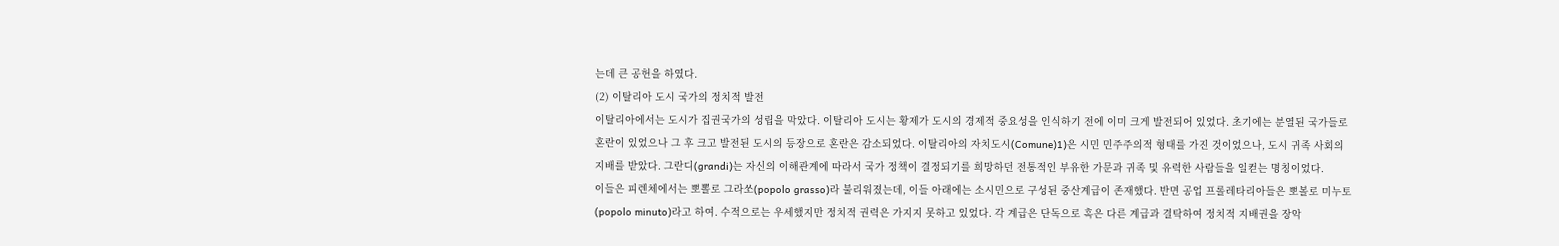는데 큰 공헌을 하였다.
(2) 이탈리아 도시 국가의 정치적 발전
이탈리아에서는 도시가 집권국가의 성립을 막았다. 이탈리아 도시는 황제가 도시의 경제적 중요성을 인식하기 전에 이미 크게 발전되어 있었다. 초기에는 분열된 국가들로 혼란이 있었으나 그 후 크고 발전된 도시의 등장으로 혼란은 감소되었다. 이탈리아의 자치도시(Comune)1)은 시민 민주주의적 형태를 가진 것이었으나, 도시 귀족 사회의 지배를 받았다. 그란디(grandi)는 자신의 이해관계에 따라서 국가 정책이 결정되기를 희망하던 전통적인 부유한 가문과 귀족 및 유력한 사람들을 일컫는 명칭이었다.
이들은 피렌체에서는 뽀뽈로 그라쏘(popolo grasso)라 불리워졌는데, 이들 아래에는 소시민으로 구성된 중산계급이 존재했다. 반면 공업 프롤레타리아들은 뽀볼로 미누토(popolo minuto)라고 하여. 수적으로는 우세했지만 정치적 권력은 가지지 못하고 있었다. 각 계급은 단독으로 혹은 다른 계급과 결탁하여 정치적 지배권을 장악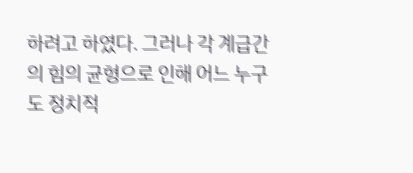하려고 하였다. 그러나 각 계급간의 힘의 균형으로 인해 어느 누구도 정치적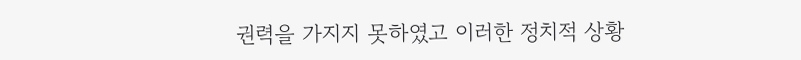권력을 가지지 못하였고 이러한 정치적 상황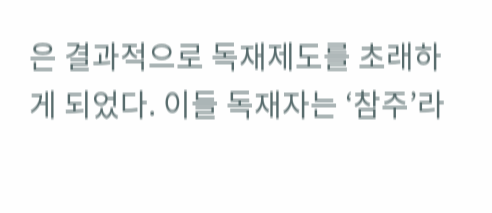은 결과적으로 독재제도를 초래하게 되었다. 이들 독재자는 ‘참주’라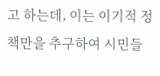고 하는데, 이는 이기적 정책만을 추구하여 시민들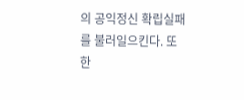의 공익정신 확립실패를 불러일으킨다. 또한